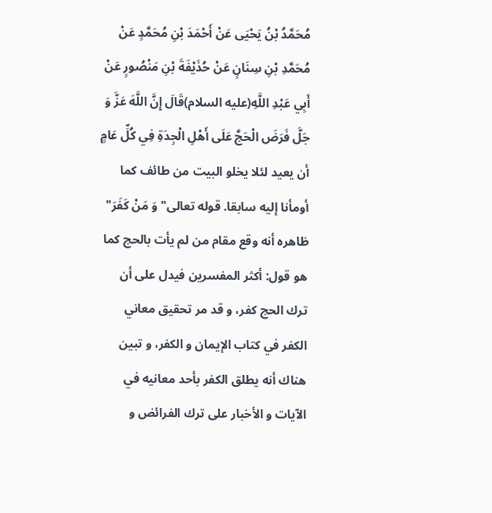مُحَمَّدُ بْنُ يَحْيَى عَنْ أَحْمَدَ بْنِ مُحَمَّدٍ عَنْ مُحَمَّدِ بْنِ سِنَانٍ عَنْ حُذَيْفَةَ بْنِ مَنْصُورٍ عَنْ أَبِي عَبْدِ اللَّهِ(عليه السلام)قَالَ إِنَّ اللَّهَ عَزَّ وَ جَلَّ فَرَضَ الْحَجَّ عَلَى أَهْلِ الْجِدَةِ فِي كُلِّ عَامٍ أن يعيد لئلا يخلو البيت من طائف كما أومأنا إليه سابقا. قوله تعالى" وَ مَنْ كَفَرَ" ظاهره أنه وقع مقام من لم يأت بالحج كما هو قول: أكثر المفسرين فيدل على أن ترك الحج كفر، و قد مر تحقيق معاني الكفر في كتاب الإيمان و الكفر، و تبين هناك أنه يطلق الكفر بأحد معانيه في الآيات و الأخبار على ترك الفرائض و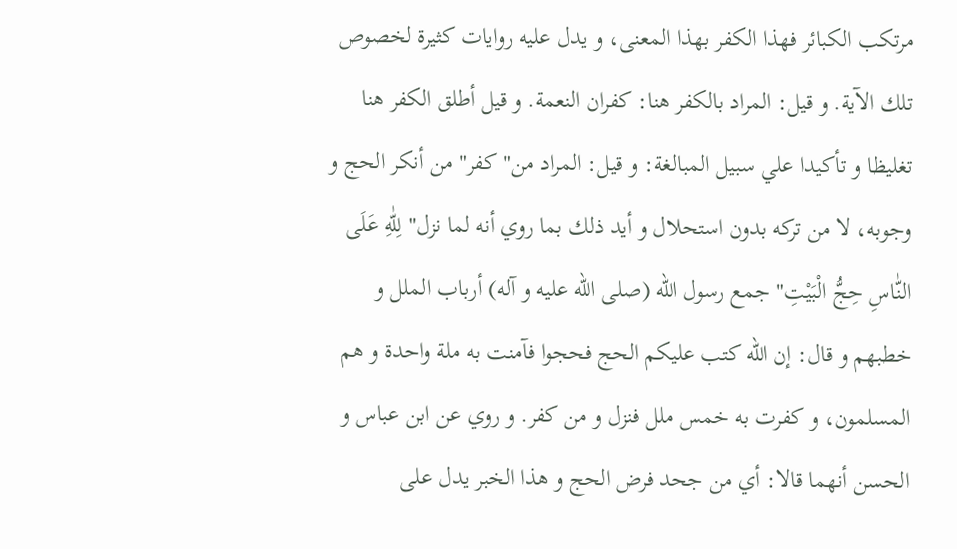مرتكب الكبائر فهذا الكفر بهذا المعنى، و يدل عليه روايات كثيرة لخصوص تلك الآية. و قيل: المراد بالكفر هنا: كفران النعمة. و قيل أطلق الكفر هنا تغليظا و تأكيدا علي سبيل المبالغة: و قيل: المراد من" كفر" من أنكر الحج و وجوبه، لا من تركه بدون استحلال و أيد ذلك بما روي أنه لما نزل" لِلّٰهِ عَلَى النّٰاسِ حِجُّ الْبَيْتِ" جمع رسول الله (صلى الله عليه و آله) أرباب الملل و خطبهم و قال: إن الله كتب عليكم الحج فحجوا فآمنت به ملة واحدة و هم المسلمون، و كفرت به خمس ملل فنزل و من كفر. و روي عن ابن عباس و الحسن أنهما قالا: أي من جحد فرض الحج و هذا الخبر يدل على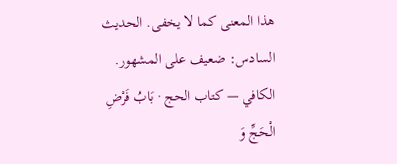هذا المعنى كما لا يخفى. الحديث السادس: ضعيف على المشهور.
الكافي — كتاب الحج · بَابُ فَرْضِ الْحَجِّ وَ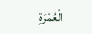الْعُمْرَةِ